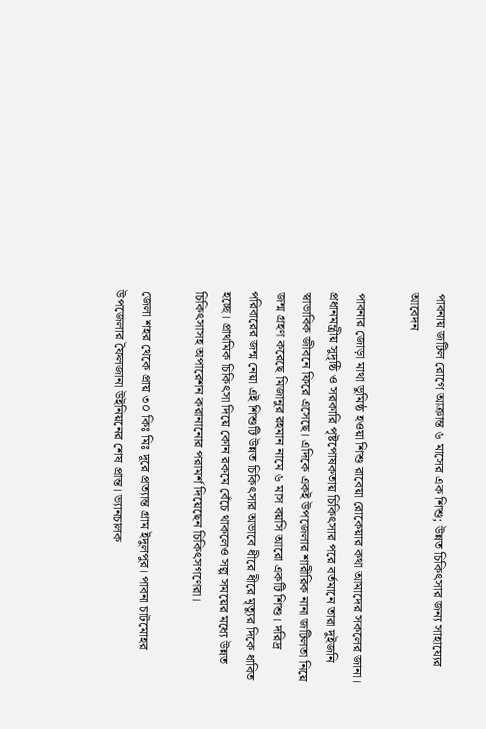পাবনায় জটিল রোগে আক্রান্ত ৬ মাসের এক শিশু; উন্নত চিকিৎসার জন্য সাহায্যের আবেদন

পাবনার জোড়া মাথা ভুমিষ্ঠ হওয়া শিশু রাবেয়া রোকেয়ার কথা আমাদের সকলের জানা। প্রধানমন্ত্রীয় সুদৃষ্ঠি ও সরকারি পৃষ্টপোষকতায় চিকিৎসার পরে বর্তমানে তারা দুইজনি স্বাভাবিক জীবনে ফিরে এসেছে। এদিকে একই উপজেলার শারীরিক নানা জটিলতা নিয়ে জন্ম গ্রহণ করেছে মিজানুর রহমান নামে ৬ মাস বয়সি আরো একটি শিশু। দরিদ্র পরিবারের জন্ম নেয়া এই শিশুটি উন্নত চিকিৎসার অভাবে ধীরে ধীরে মৃত্যুর দিকে ধাবিত হচ্ছে। প্রাথমিক চিকিৎসা দিয়ে কোন রকমে বেঁচে থাকলেও সল্প সময়ের মধ্যে উন্নত চিকিৎসাসহ অপারেশন করানানোর পরামর্শ দিয়েছেন চিকিৎসগণেরা।

জেলা শহর থেকে প্রায় ৩০ কিঃ মিঃ দূরে প্রত্যান্ত গ্রাম ইদুলপুর। পাবনা চাটমোহর উপজেলার ফৈলজানা উইনিয়নের শেষ প্রান্ত। ভ্যানচালক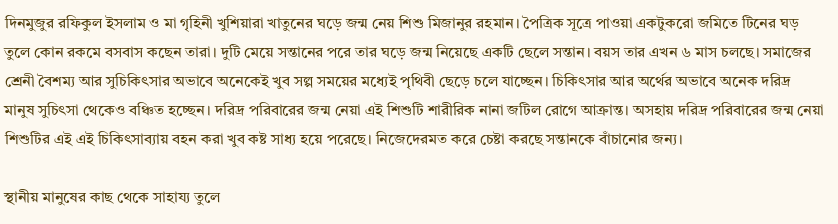দিনমুজুর রফিকুল ইসলাম ও মা গৃহিনী খুশিয়ারা খাতুনের ঘড়ে জন্ম নেয় শিশু মিজানুর রহমান। পৈত্রিক সূত্রে পাওয়া একটুকরো জমিতে টিনের ঘড় তুলে কোন রকমে বসবাস কছেন তারা। দুটি মেয়ে সন্তানের পরে তার ঘড়ে জন্ম নিয়েছে একটি ছেলে সন্তান। বয়স তার এখন ৬ মাস চলছে। সমাজের শ্রেনী বৈশম্য আর সুচিকিৎসার অভাবে অনেকেই খুব সল্প সময়ের মধ্যেই পৃথিবী ছেড়ে চলে যাচ্ছেন। চিকিৎসার আর অর্থের অভাবে অনেক দরিদ্র মানুষ সুচিৎসা থেকেও বঞ্চিত হচ্ছেন। দরিদ্র পরিবারের জন্ম নেয়া এই শিশুটি শারীরিক নানা জটিল রোগে আক্রান্ত। অসহায় দরিদ্র পরিবারের জন্ম নেয়া শিশুটির এই এই চিকিৎসাব্যায় বহন করা খুব কষ্ট সাধ্য হয়ে পরেছে। নিজেদেরমত করে চেষ্টা করছে সন্তানকে বাঁচানোর জন্য।

স্থানীয় মানুষের কাছ থেকে সাহায্য তুলে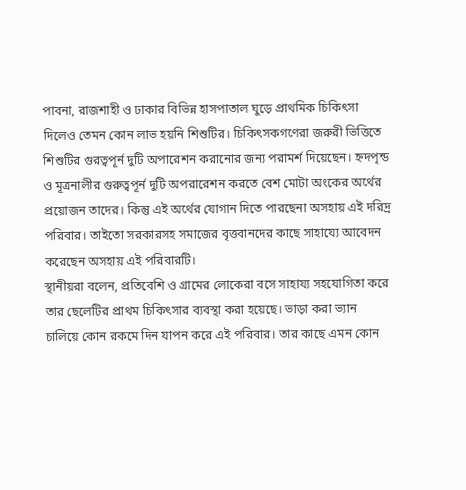পাবনা, রাজশাহী ও ঢাকার বিভিন্ন হাসপাতাল ঘুড়ে প্রাথমিক চিকিৎসা দিলেও তেমন কোন লাভ হয়নি শিশুটির। চিকিৎসকগণেরা জরুরী ভিত্তিতে শিশুটির গুরত্বপূর্ন দুটি অপারেশন করানোর জন্য পরামর্শ দিয়েছেন। হ্নদপৃন্ড ও মূত্রনালীর গুরুত্বপূর্ন দুটি অপরারেশন করতে বেশ মোটা অংকের অর্থের প্রয়োজন তাদের। কিন্তু এই অর্থের যোগান দিতে পারছেনা অসহায় এই দরিদ্র পরিবার। তাইতো সরকারসহ সমাজের বৃত্তবানদের কাছে সাহায্যে আবেদন করেছেন অসহায় এই পরিবারটি।
স্থানীয়রা বলেন, প্রতিবেশি ও গ্রামের লোকেরা বসে সাহায্য সহযোগিতা করে তার ছেলেটির প্রাথম চিকিৎসার ব্যবস্থা করা হয়েছে। ভাড়া করা ভ্যান চালিয়ে কোন রকমে দিন যাপন করে এই পরিবার। তার কাছে এমন কোন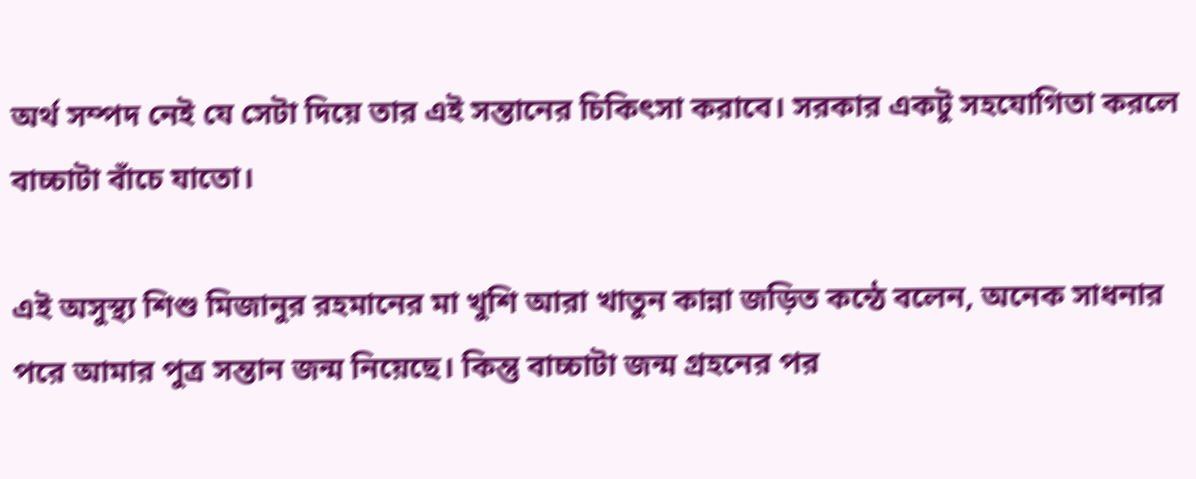অর্থ সম্পদ নেই যে সেটা দিয়ে তার এই সন্তানের চিকিৎসা করাবে। সরকার একটু সহযোগিতা করলে বাচ্চাটা বাঁচে যাতো।

এই অসুস্থ্য শিশু মিজানুর রহমানের মা খুশি আরা খাতুন কান্না জড়িত কন্ঠে বলেন, অনেক সাধনার পরে আমার পুত্র সন্তান জন্ম নিয়েছে। কিন্তু বাচ্চাটা জন্ম গ্রহনের পর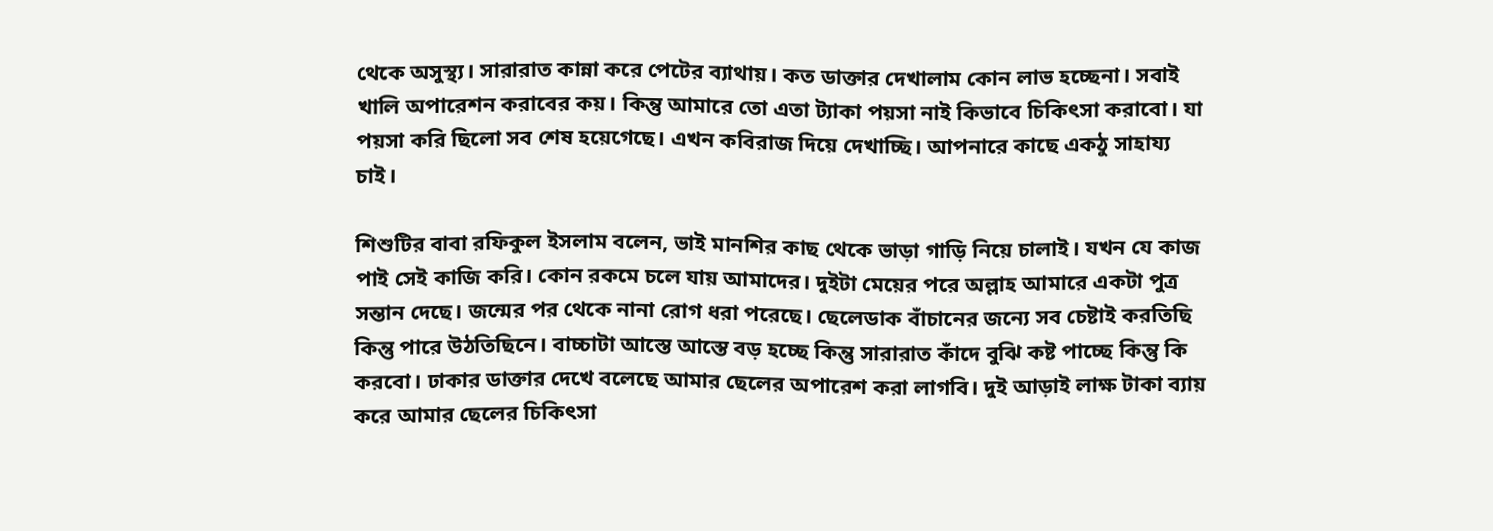থেকে অসুস্থ্য। সারারাত কান্না করে পেটের ব্যাথায়। কত ডাক্তার দেখালাম কোন লাভ হচ্ছেনা। সবাই খালি অপারেশন করাবের কয়। কিন্তু আমারে তো এতা ট্যাকা পয়সা নাই কিভাবে চিকিৎসা করাবো। যা পয়সা করি ছিলো সব শেষ হয়েগেছে। এখন কবিরাজ দিয়ে দেখাচ্ছি। আপনারে কাছে একঠু সাহায্য চাই।

শিশুটির বাবা রফিকুল ইসলাম বলেন, ভাই মানশির কাছ থেকে ভাড়া গাড়ি নিয়ে চালাই। যখন যে কাজ পাই সেই কাজি করি। কোন রকমে চলে যায় আমাদের। দুইটা মেয়ের পরে অল্লাহ আমারে একটা পুত্র সন্তান দেছে। জন্মের পর থেকে নানা রোগ ধরা পরেছে। ছেলেডাক বাঁচানের জন্যে সব চেষ্টাই করতিছি কিন্তু পারে উঠতিছিনে। বাচ্চাটা আস্তে আস্তে বড় হচ্ছে কিন্তু সারারাত কাঁদে বুঝি কষ্ট পাচ্ছে কিন্তু কি করবো। ঢাকার ডাক্তার দেখে বলেছে আমার ছেলের অপারেশ করা লাগবি। দুই আড়াই লাক্ষ টাকা ব্যায় করে আমার ছেলের চিকিৎসা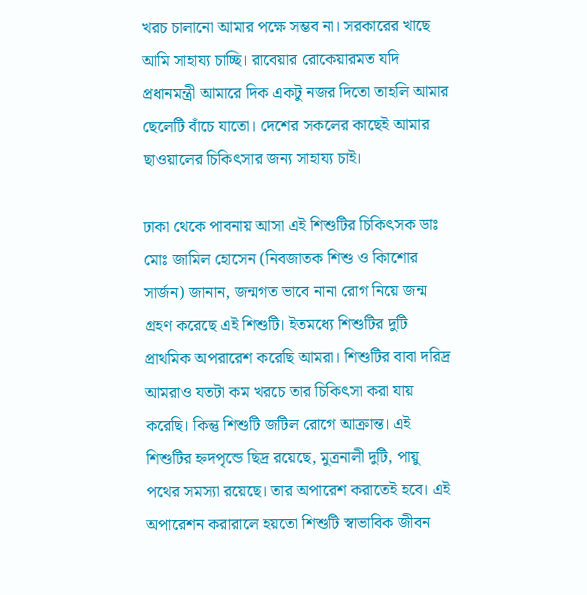খরচ চালানো আমার পক্ষে সম্ভব না। সরকারের খাছে আমি সাহায্য চাচ্ছি। রাবেয়ার রোকেয়ারমত যদি প্রধানমন্ত্রী আমারে দিক একটু নজর দিতো তাহলি আমার ছেলেটি বাঁচে যাতো। দেশের সকলের কাছেই আমার ছাওয়ালের চিকিৎসার জন্য সাহায্য চাই।

ঢাকা থেকে পাবনায় আসা এই শিশুটির চিকিৎসক ডাঃ মোঃ জামিল হোসেন (নিবজাতক শিশু ও কিাশোর সার্জন) জানান, জন্মগত ভাবে নানা রোগ নিয়ে জন্ম গ্রহণ করেছে এই শিশুটি। ইতমধ্যে শিশুটির দুটি প্রাথমিক অপরারেশ করেছি আমরা। শিশুটির বাবা দরিদ্র আমরাও যতটা কম খরচে তার চিকিৎসা করা যায় করেছি। কিন্তু শিশুটি জটিল রোগে আক্রান্ত। এই শিশুটির হ্নদপৃন্ডে ছিদ্র রয়েছে, মুত্রনালী দুটি, পায়ু পথের সমস্যা রয়েছে। তার অপারেশ করাতেই হবে। এই অপারেশন করারালে হয়তো শিশুটি স্বাভাবিক জীবন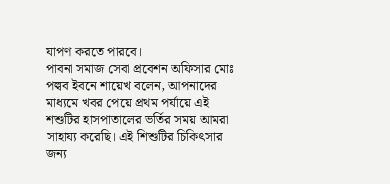যাপণ করতে পারবে।
পাবনা সমাজ সেবা প্রবেশন অফিসার মোঃ পল্বব ইবনে শায়েখ বলেন, আপনাদের মাধ্যমে খবর পেয়ে প্রথম পর্যায়ে এই শশুটির হাসপাতালের ভর্তির সময় আমরা সাহায্য করেছি। এই শিশুটির চিকিৎসার জন্য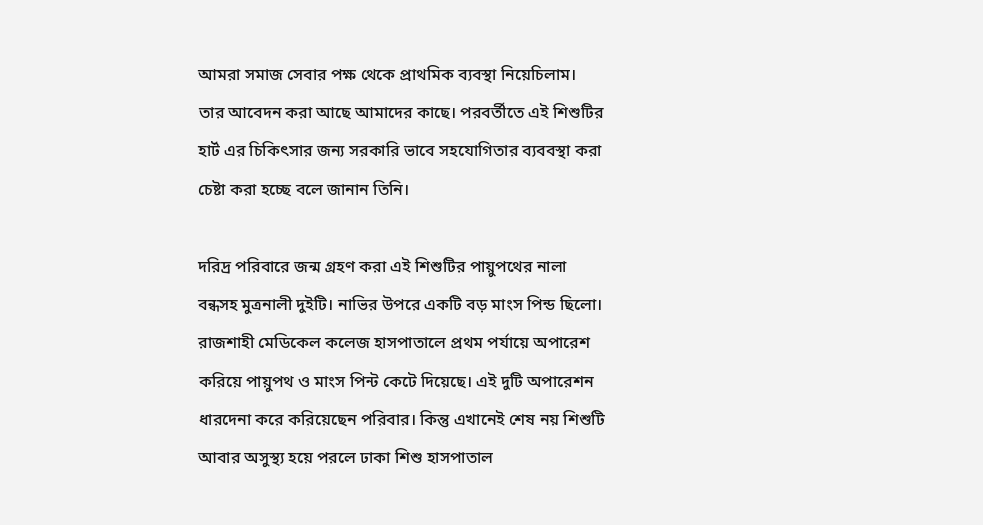আমরা সমাজ সেবার পক্ষ থেকে প্রাথমিক ব্যবস্থা নিয়েচিলাম। তার আবেদন করা আছে আমাদের কাছে। পরবর্তীতে এই শিশুটির হার্ট এর চিকিৎসার জন্য সরকারি ভাবে সহযোগিতার ব্যববস্থা করা চেষ্টা করা হচ্ছে বলে জানান তিনি।

দরিদ্র পরিবারে জন্ম গ্রহণ করা এই শিশুটির পায়ুপথের নালা বন্ধসহ মুত্রনালী দুইটি। নাভির উপরে একটি বড় মাংস পিন্ড ছিলো। রাজশাহী মেডিকেল কলেজ হাসপাতালে প্রথম পর্যায়ে অপারেশ করিয়ে পায়ুপথ ও মাংস পিন্ট কেটে দিয়েছে। এই দুটি অপারেশন ধারদেনা করে করিয়েছেন পরিবার। কিন্তু এখানেই শেষ নয় শিশুটি আবার অসুস্থ্য হয়ে পরলে ঢাকা শিশু হাসপাতাল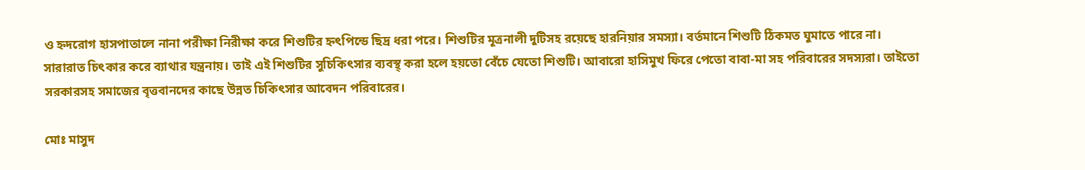ও হ্নদরোগ হাসপাতালে নানা পরীক্ষা নিরীক্ষা করে শিশুটির হ্নৎপিন্ডে ছিদ্র ধরা পরে। শিশুটির মূত্রনালী দুটিসহ রয়েছে হারনিয়ার সমস্যা। বর্তমানে শিশুটি ঠিকমত ঘুমাতে পারে না। সারারাত চিৎকার করে ব্যাথার যন্ত্রনায়। তাই এই শিশুটির সুচিকিৎসার ব্যবস্থ্ করা হলে হয়তো বেঁচে যেতো শিশুটি। আবারো হাসিমুখ ফিরে পেতো বাবা-মা সহ পরিবারের সদস্যরা। তাইতো সরকারসহ সমাজের বৃত্তবানদের কাছে উন্নত চিকিৎসার আবেদন পরিবারের।

মোঃ মাসুদ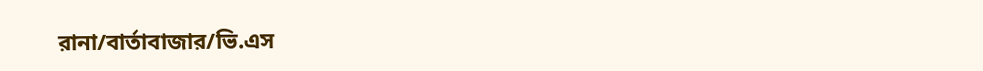রানা/বার্তাবাজার/ভি.এস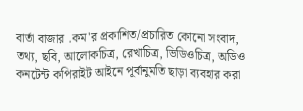বার্তা বাজার .কম'র প্রকাশিত/প্রচারিত কোনো সংবাদ, তথ্য, ছবি, আলোকচিত্র, রেখাচিত্র, ভিডিওচিত্র, অডিও কনটেন্ট কপিরাইট আইনে পূর্বানুমতি ছাড়া ব্যবহার করা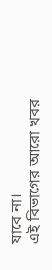যাবে না।
এই বিভাগের আরো খবর